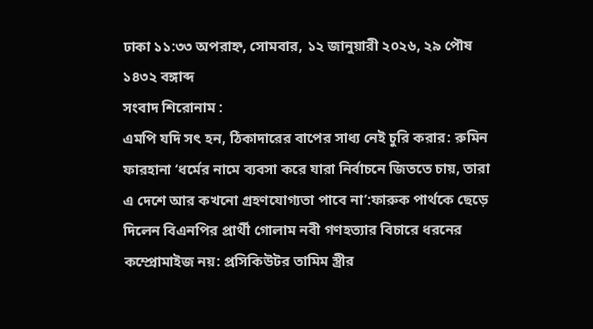ঢাকা ১১:৩৩ অপরাহ্ন, সোমবার, ১২ জানুয়ারী ২০২৬, ২৯ পৌষ ১৪৩২ বঙ্গাব্দ
সংবাদ শিরোনাম :
এমপি যদি সৎ হন, ঠিকাদারের বাপের সাধ্য নেই চুরি করার: রুমিন ফারহানা ‘ধর্মের নামে ব্যবসা করে যারা নির্বাচনে জিততে চায়, তারা এ দেশে আর কখনো গ্রহণযোগ্যতা পাবে না’:ফারুক পার্থকে ছেড়ে দিলেন বিএনপির প্রার্থী গোলাম নবী গণহত্যার বিচারে ধরনের কম্প্রোমাইজ নয়: প্রসিকিউটর তামিম স্ত্রীর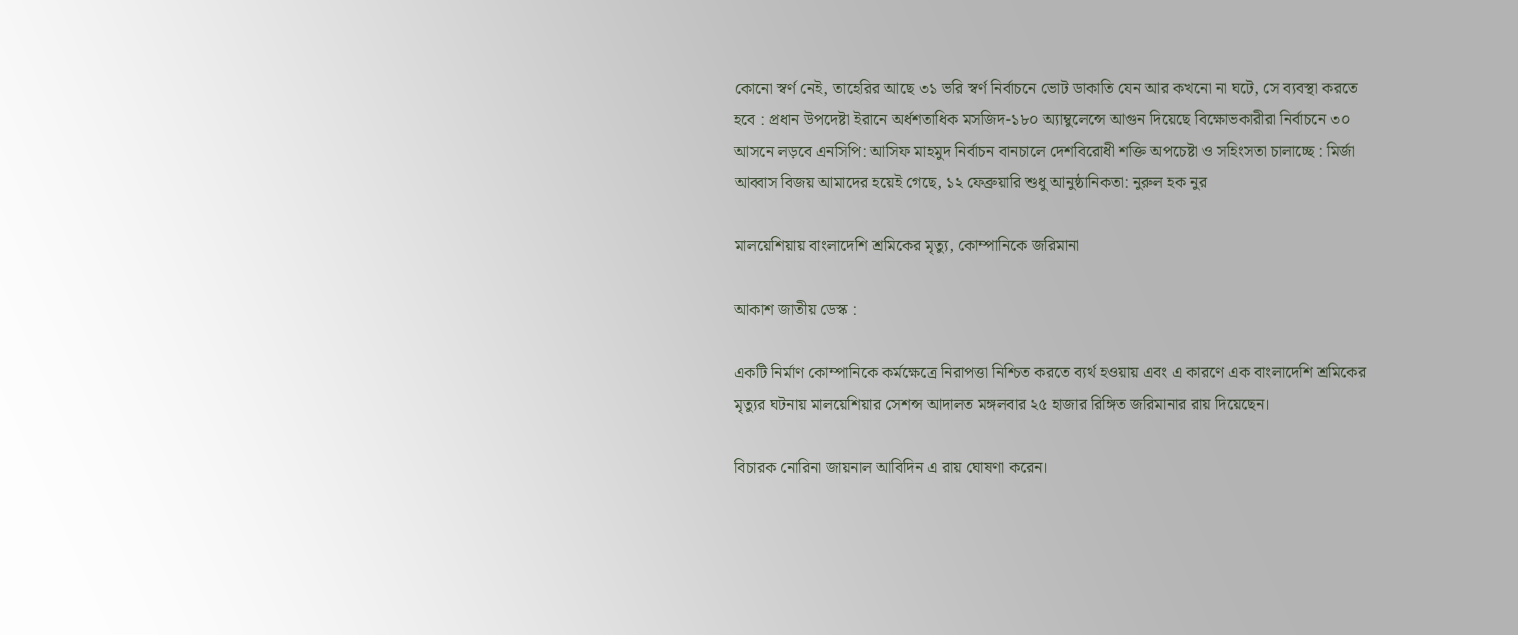কোনো স্বর্ণ নেই, তাহেরির আছে ৩১ ভরি স্বর্ণ নির্বাচনে ভোট ডাকাতি যেন আর কখনো না ঘটে, সে ব্যবস্থা করতে হবে : প্রধান উপদেষ্টা ইরানে অর্ধশতাধিক মসজিদ-১৮০ অ্যাম্বুলেন্সে আগুন দিয়েছে বিক্ষোভকারীরা নির্বাচনে ৩০ আসনে লড়বে এনসিপি: আসিফ মাহমুদ নির্বাচন বানচালে দেশবিরোধী শক্তি অপচেষ্টা ও সহিংসতা চালাচ্ছে : মির্জা আব্বাস বিজয় আমাদের হয়েই গেছে, ১২ ফেব্রুয়ারি শুধু আনুষ্ঠানিকতা: নুরুল হক নুর

মালয়েশিয়ায় বাংলাদেশি শ্রমিকের মৃত্যু, কোম্পানিকে জরিমানা

আকাশ জাতীয় ডেস্ক :

একটি নির্মাণ কোম্পানিকে কর্মক্ষেত্রে নিরাপত্তা নিশ্চিত করতে ব্যর্থ হওয়ায় এবং এ কারণে এক বাংলাদেশি শ্রমিকের মৃত্যুর ঘটনায় মালয়েশিয়ার সেশন্স আদালত মঙ্গলবার ২৫ হাজার রিঙ্গিত জরিমানার রায় দিয়েছেন।

বিচারক নোরিনা জায়নাল আবিদিন এ রায় ঘোষণা করেন।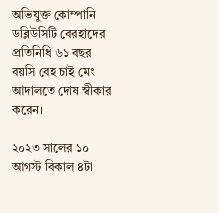অভিযুক্ত কোম্পানি ডব্লিউসিটি বেরহাদের প্রতিনিধি ৬১ বছর বয়সি বেহ চাই মেং আদালতে দোষ স্বীকার করেন।

২০২৩ সালের ১০ আগস্ট বিকাল ৪টা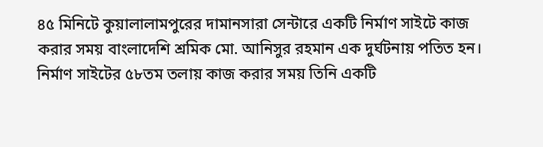৪৫ মিনিটে কুয়ালালামপুরের দামানসারা সেন্টারে একটি নির্মাণ সাইটে কাজ করার সময় বাংলাদেশি শ্রমিক মো. আনিসুর রহমান এক দুর্ঘটনায় পতিত হন। নির্মাণ সাইটের ৫৮তম তলায় কাজ করার সময় তিনি একটি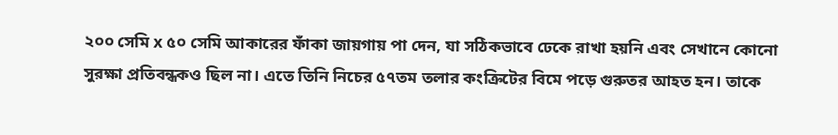২০০ সেমি x ৫০ সেমি আকারের ফাঁকা জায়গায় পা দেন, যা সঠিকভাবে ঢেকে রাখা হয়নি এবং সেখানে কোনো সুরক্ষা প্রতিবন্ধকও ছিল না। এতে তিনি নিচের ৫৭তম তলার কংক্রিটের বিমে পড়ে গুরুতর আহত হন। তাকে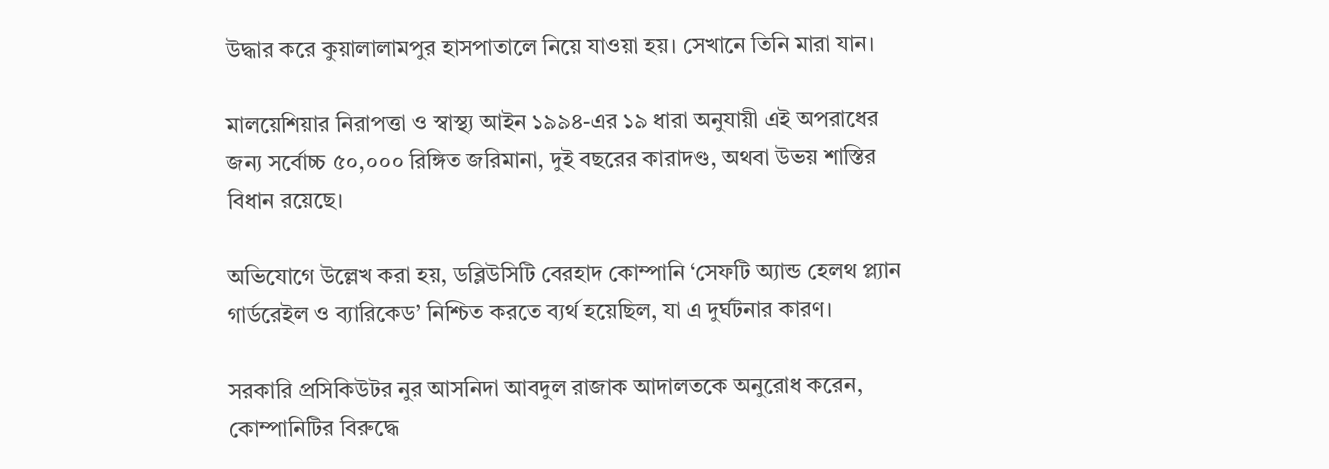উদ্ধার করে কুয়ালালামপুর হাসপাতালে নিয়ে যাওয়া হয়। সেখানে তিনি মারা যান।

মালয়েশিয়ার নিরাপত্তা ও স্বাস্থ্য আইন ১৯৯৪-এর ১৯ ধারা অনুযায়ী এই অপরাধের জন্য সর্বোচ্চ ৫০,০০০ রিঙ্গিত জরিমানা, দুই বছরের কারাদণ্ড, অথবা উভয় শাস্তির বিধান রয়েছে।

অভিযোগে উল্লেখ করা হয়, ডব্লিউসিটি বেরহাদ কোম্পানি ‘সেফটি অ্যান্ড হেলথ প্ল্যান গার্ডরেইল ও ব্যারিকেড’ নিশ্চিত করতে ব্যর্থ হয়েছিল, যা এ দুর্ঘটনার কারণ।

সরকারি প্রসিকিউটর নুর আসনিদা আবদুল রাজাক আদালতকে অনুরোধ করেন, কোম্পানিটির বিরুদ্ধে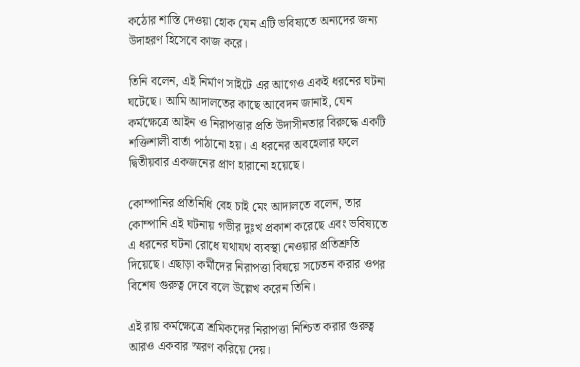কঠোর শাস্তি দেওয়া হোক যেন এটি ভবিষ্যতে অন্যদের জন্য উদাহরণ হিসেবে কাজ করে।

তিনি বলেন, এই নির্মাণ সাইটে এর আগেও একই ধরনের ঘটনা ঘটেছে। আমি আদালতের কাছে আবেদন জানাই, যেন কর্মক্ষেত্রে আইন ও নিরাপত্তার প্রতি উদাসীনতার বিরুদ্ধে একটি শক্তিশালী বার্তা পাঠানো হয়। এ ধরনের অবহেলার ফলে দ্বিতীয়বার একজনের প্রাণ হারানো হয়েছে।

কোম্পানির প্রতিনিধি বেহ চাই মেং আদালতে বলেন, তার কোম্পানি এই ঘটনায় গভীর দুঃখ প্রকাশ করেছে এবং ভবিষ্যতে এ ধরনের ঘটনা রোধে যথাযথ ব্যবস্থা নেওয়ার প্রতিশ্রুতি দিয়েছে। এছাড়া কর্মীদের নিরাপত্তা বিষয়ে সচেতন করার ওপর বিশেষ গুরুত্ব দেবে বলে উল্লেখ করেন তিনি।

এই রায় কর্মক্ষেত্রে শ্রমিকদের নিরাপত্তা নিশ্চিত করার গুরুত্ব আরও একবার স্মরণ করিয়ে দেয়।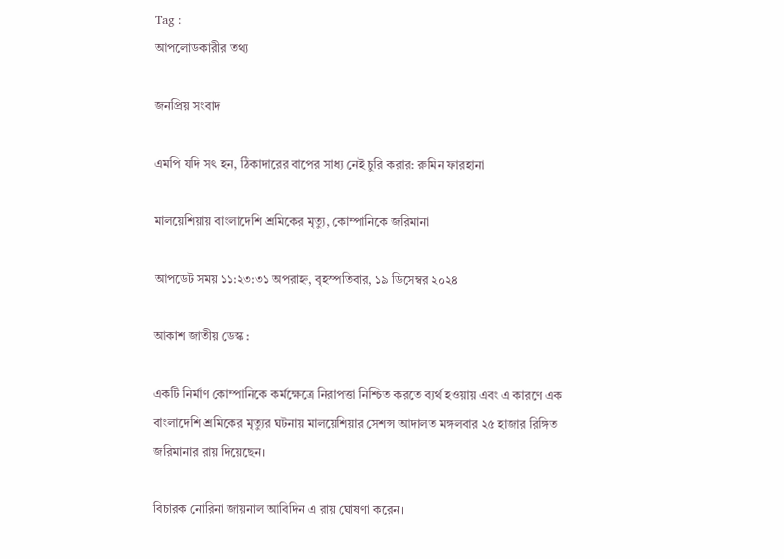Tag :
আপলোডকারীর তথ্য

জনপ্রিয় সংবাদ

এমপি যদি সৎ হন, ঠিকাদারের বাপের সাধ্য নেই চুরি করার: রুমিন ফারহানা

মালয়েশিয়ায় বাংলাদেশি শ্রমিকের মৃত্যু, কোম্পানিকে জরিমানা

আপডেট সময় ১১:২৩:৩১ অপরাহ্ন, বৃহস্পতিবার, ১৯ ডিসেম্বর ২০২৪

আকাশ জাতীয় ডেস্ক :

একটি নির্মাণ কোম্পানিকে কর্মক্ষেত্রে নিরাপত্তা নিশ্চিত করতে ব্যর্থ হওয়ায় এবং এ কারণে এক বাংলাদেশি শ্রমিকের মৃত্যুর ঘটনায় মালয়েশিয়ার সেশন্স আদালত মঙ্গলবার ২৫ হাজার রিঙ্গিত জরিমানার রায় দিয়েছেন।

বিচারক নোরিনা জায়নাল আবিদিন এ রায় ঘোষণা করেন।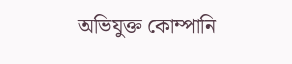অভিযুক্ত কোম্পানি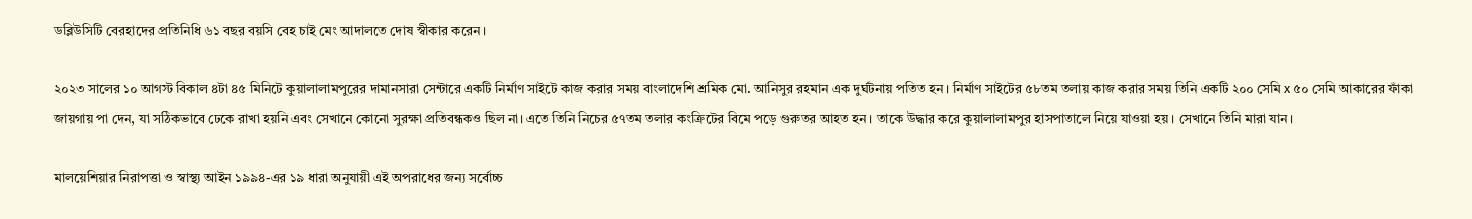ডব্লিউসিটি বেরহাদের প্রতিনিধি ৬১ বছর বয়সি বেহ চাই মেং আদালতে দোষ স্বীকার করেন।

২০২৩ সালের ১০ আগস্ট বিকাল ৪টা ৪৫ মিনিটে কুয়ালালামপুরের দামানসারা সেন্টারে একটি নির্মাণ সাইটে কাজ করার সময় বাংলাদেশি শ্রমিক মো. আনিসুর রহমান এক দুর্ঘটনায় পতিত হন। নির্মাণ সাইটের ৫৮তম তলায় কাজ করার সময় তিনি একটি ২০০ সেমি x ৫০ সেমি আকারের ফাঁকা জায়গায় পা দেন, যা সঠিকভাবে ঢেকে রাখা হয়নি এবং সেখানে কোনো সুরক্ষা প্রতিবন্ধকও ছিল না। এতে তিনি নিচের ৫৭তম তলার কংক্রিটের বিমে পড়ে গুরুতর আহত হন। তাকে উদ্ধার করে কুয়ালালামপুর হাসপাতালে নিয়ে যাওয়া হয়। সেখানে তিনি মারা যান।

মালয়েশিয়ার নিরাপত্তা ও স্বাস্থ্য আইন ১৯৯৪-এর ১৯ ধারা অনুযায়ী এই অপরাধের জন্য সর্বোচ্চ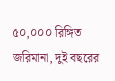৫০,০০০ রিঙ্গিত জরিমানা, দুই বছরের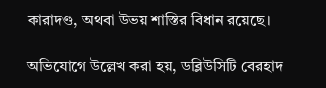কারাদণ্ড, অথবা উভয় শাস্তির বিধান রয়েছে।

অভিযোগে উল্লেখ করা হয়, ডব্লিউসিটি বেরহাদ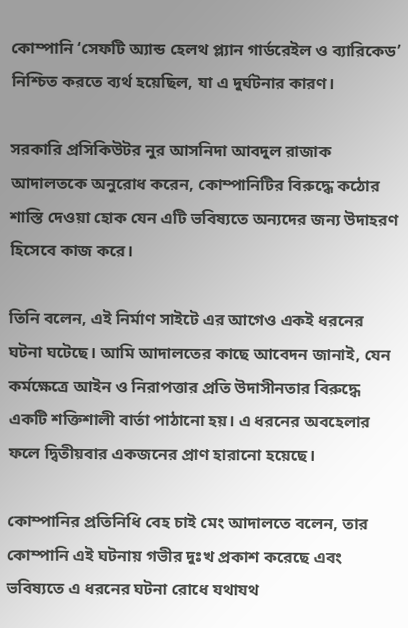কোম্পানি ‘সেফটি অ্যান্ড হেলথ প্ল্যান গার্ডরেইল ও ব্যারিকেড’ নিশ্চিত করতে ব্যর্থ হয়েছিল, যা এ দুর্ঘটনার কারণ।

সরকারি প্রসিকিউটর নুর আসনিদা আবদুল রাজাক আদালতকে অনুরোধ করেন, কোম্পানিটির বিরুদ্ধে কঠোর শাস্তি দেওয়া হোক যেন এটি ভবিষ্যতে অন্যদের জন্য উদাহরণ হিসেবে কাজ করে।

তিনি বলেন, এই নির্মাণ সাইটে এর আগেও একই ধরনের ঘটনা ঘটেছে। আমি আদালতের কাছে আবেদন জানাই, যেন কর্মক্ষেত্রে আইন ও নিরাপত্তার প্রতি উদাসীনতার বিরুদ্ধে একটি শক্তিশালী বার্তা পাঠানো হয়। এ ধরনের অবহেলার ফলে দ্বিতীয়বার একজনের প্রাণ হারানো হয়েছে।

কোম্পানির প্রতিনিধি বেহ চাই মেং আদালতে বলেন, তার কোম্পানি এই ঘটনায় গভীর দুঃখ প্রকাশ করেছে এবং ভবিষ্যতে এ ধরনের ঘটনা রোধে যথাযথ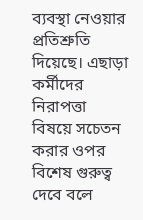ব্যবস্থা নেওয়ার প্রতিশ্রুতি দিয়েছে। এছাড়া কর্মীদের নিরাপত্তা বিষয়ে সচেতন করার ওপর বিশেষ গুরুত্ব দেবে বলে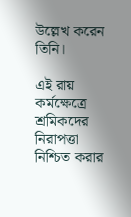উল্লেখ করেন তিনি।

এই রায় কর্মক্ষেত্রে শ্রমিকদের নিরাপত্তা নিশ্চিত করার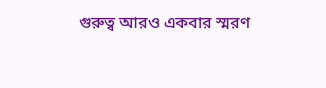গুরুত্ব আরও একবার স্মরণ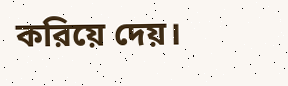করিয়ে দেয়।